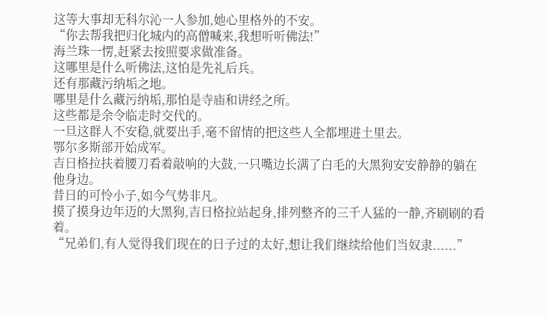这等大事却无科尔沁一人参加,她心里格外的不安。
“你去帮我把归化城内的高僧喊来,我想听听佛法!”
海兰珠一愣,赶紧去按照要求做准备。
这哪里是什么听佛法,这怕是先礼后兵。
还有那藏污纳垢之地。
哪里是什么藏污纳垢,那怕是寺庙和讲经之所。
这些都是余令临走时交代的。
一旦这群人不安稳,就要出手,毫不留情的把这些人全都埋进土里去。
鄂尔多斯部开始成军。
吉日格拉扶着腰刀看着敲响的大鼓,一只嘴边长满了白毛的大黑狗安安静静的躺在他身边。
昔日的可怜小子,如今气势非凡。
摸了摸身边年迈的大黑狗,吉日格拉站起身,排列整齐的三千人猛的一静,齐刷刷的看着。
“兄弟们,有人觉得我们现在的日子过的太好,想让我们继续给他们当奴隶......”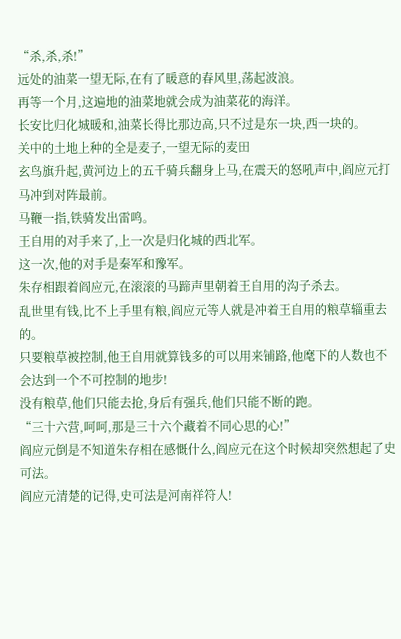“杀,杀,杀!”
远处的油菜一望无际,在有了暖意的春风里,荡起波浪。
再等一个月,这遍地的油菜地就会成为油菜花的海洋。
长安比归化城暖和,油菜长得比那边高,只不过是东一块,西一块的。
关中的土地上种的全是麦子,一望无际的麦田
玄鸟旗升起,黄河边上的五千骑兵翻身上马,在震天的怒吼声中,阎应元打马冲到对阵最前。
马鞭一指,铁骑发出雷鸣。
王自用的对手来了,上一次是归化城的西北军。
这一次,他的对手是秦军和豫军。
朱存相跟着阎应元,在滚滚的马蹄声里朝着王自用的沟子杀去。
乱世里有钱,比不上手里有粮,阎应元等人就是冲着王自用的粮草辎重去的。
只要粮草被控制,他王自用就算钱多的可以用来铺路,他麾下的人数也不会达到一个不可控制的地步!
没有粮草,他们只能去抢,身后有强兵,他们只能不断的跑。
“三十六营,呵呵,那是三十六个藏着不同心思的心!”
阎应元倒是不知道朱存相在感慨什么,阎应元在这个时候却突然想起了史可法。
阎应元清楚的记得,史可法是河南祥符人!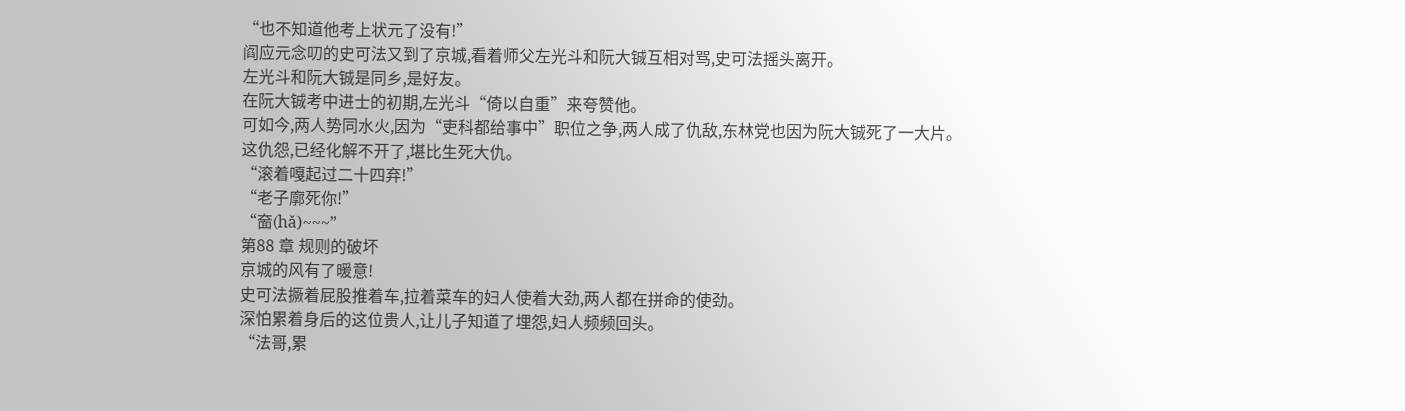“也不知道他考上状元了没有!”
阎应元念叨的史可法又到了京城,看着师父左光斗和阮大铖互相对骂,史可法摇头离开。
左光斗和阮大铖是同乡,是好友。
在阮大铖考中进士的初期,左光斗“倚以自重”来夸赞他。
可如今,两人势同水火,因为“吏科都给事中”职位之争,两人成了仇敌,东林党也因为阮大铖死了一大片。
这仇怨,已经化解不开了,堪比生死大仇。
“滚着嘎起过二十四弃!”
“老子廓死你!”
“奤(hǎ)~~~”
第88 章 规则的破坏
京城的风有了暖意!
史可法撅着屁股推着车,拉着菜车的妇人使着大劲,两人都在拼命的使劲。
深怕累着身后的这位贵人,让儿子知道了埋怨,妇人频频回头。
“法哥,累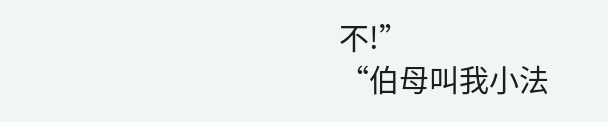不!”
“伯母叫我小法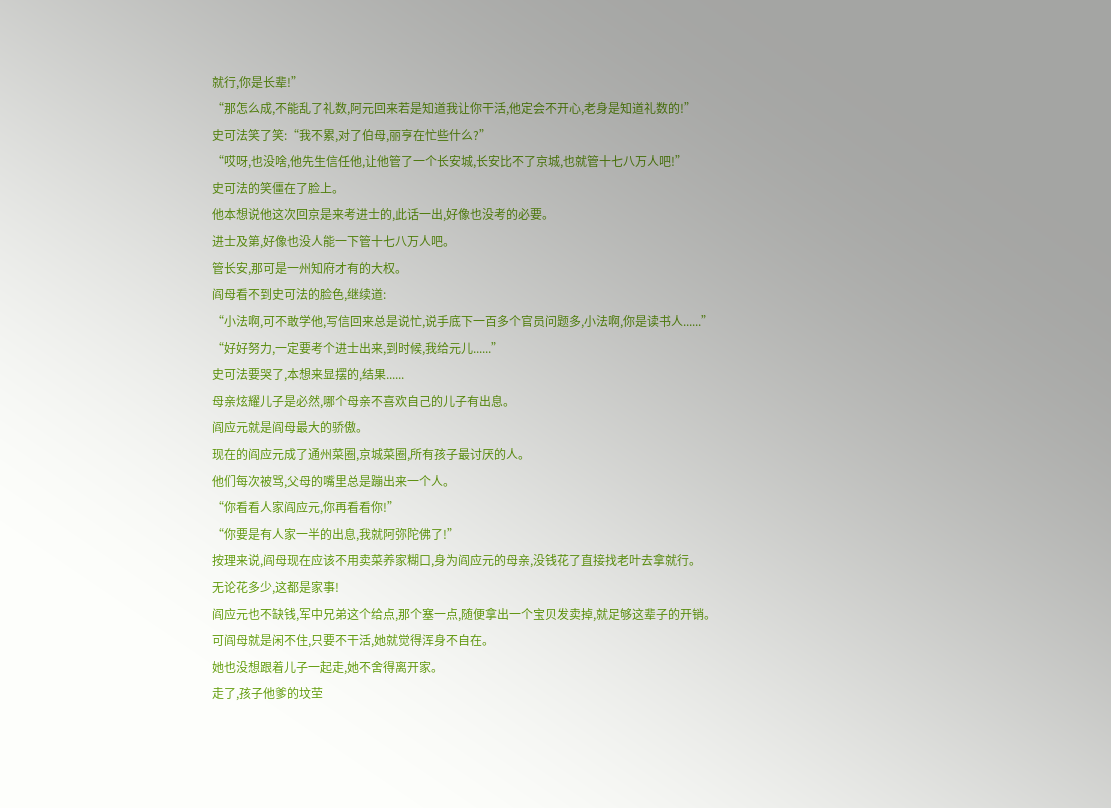就行,你是长辈!”
“那怎么成,不能乱了礼数,阿元回来若是知道我让你干活,他定会不开心,老身是知道礼数的!”
史可法笑了笑:“我不累,对了伯母,丽亨在忙些什么?”
“哎呀,也没啥,他先生信任他,让他管了一个长安城,长安比不了京城,也就管十七八万人吧!”
史可法的笑僵在了脸上。
他本想说他这次回京是来考进士的,此话一出,好像也没考的必要。
进士及第,好像也没人能一下管十七八万人吧。
管长安,那可是一州知府才有的大权。
阎母看不到史可法的脸色,继续道:
“小法啊,可不敢学他,写信回来总是说忙,说手底下一百多个官员问题多,小法啊,你是读书人......”
“好好努力,一定要考个进士出来,到时候,我给元儿......”
史可法要哭了,本想来显摆的,结果......
母亲炫耀儿子是必然,哪个母亲不喜欢自己的儿子有出息。
阎应元就是阎母最大的骄傲。
现在的阎应元成了通州菜圈,京城菜圈,所有孩子最讨厌的人。
他们每次被骂,父母的嘴里总是蹦出来一个人。
“你看看人家阎应元,你再看看你!”
“你要是有人家一半的出息,我就阿弥陀佛了!”
按理来说,阎母现在应该不用卖菜养家糊口,身为阎应元的母亲,没钱花了直接找老叶去拿就行。
无论花多少,这都是家事!
阎应元也不缺钱,军中兄弟这个给点,那个塞一点,随便拿出一个宝贝发卖掉,就足够这辈子的开销。
可阎母就是闲不住,只要不干活,她就觉得浑身不自在。
她也没想跟着儿子一起走,她不舍得离开家。
走了,孩子他爹的坟茔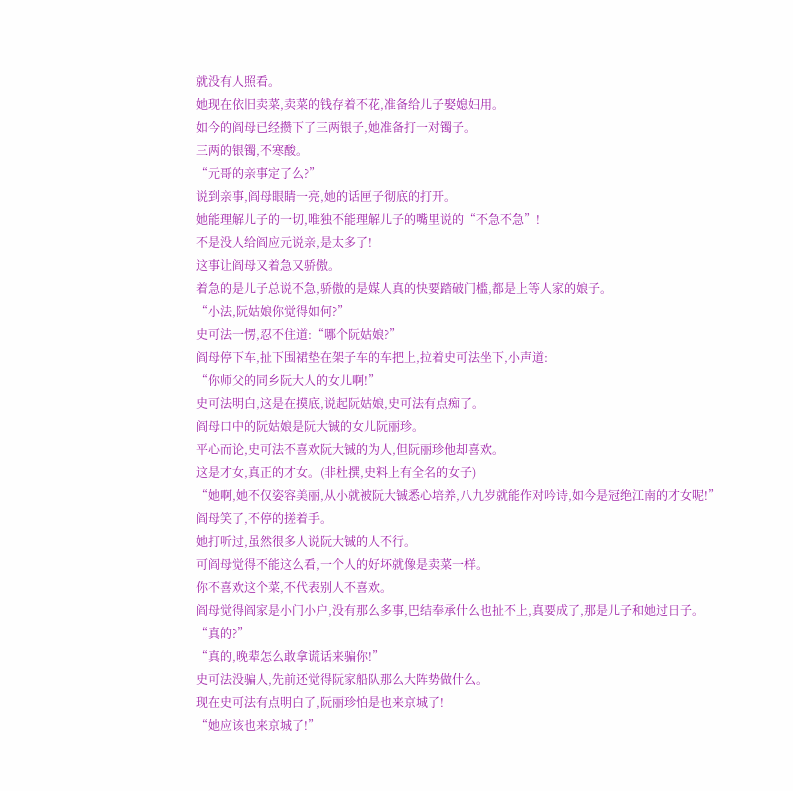就没有人照看。
她现在依旧卖菜,卖菜的钱存着不花,准备给儿子娶媳妇用。
如今的阎母已经攒下了三两银子,她准备打一对镯子。
三两的银镯,不寒酸。
“元哥的亲事定了么?”
说到亲事,阎母眼睛一亮,她的话匣子彻底的打开。
她能理解儿子的一切,唯独不能理解儿子的嘴里说的“不急不急”!
不是没人给阎应元说亲,是太多了!
这事让阎母又着急又骄傲。
着急的是儿子总说不急,骄傲的是媒人真的快要踏破门槛,都是上等人家的娘子。
“小法,阮姑娘你觉得如何?”
史可法一愣,忍不住道:“哪个阮姑娘?”
阎母停下车,扯下围裙垫在架子车的车把上,拉着史可法坐下,小声道:
“你师父的同乡阮大人的女儿啊!”
史可法明白,这是在摸底,说起阮姑娘,史可法有点痴了。
阎母口中的阮姑娘是阮大铖的女儿阮丽珍。
平心而论,史可法不喜欢阮大铖的为人,但阮丽珍他却喜欢。
这是才女,真正的才女。(非杜撰,史料上有全名的女子)
“她啊,她不仅姿容美丽,从小就被阮大铖悉心培养,八九岁就能作对吟诗,如今是冠绝江南的才女呢!”
阎母笑了,不停的搓着手。
她打听过,虽然很多人说阮大铖的人不行。
可阎母觉得不能这么看,一个人的好坏就像是卖菜一样。
你不喜欢这个菜,不代表别人不喜欢。
阎母觉得阎家是小门小户,没有那么多事,巴结奉承什么也扯不上,真要成了,那是儿子和她过日子。
“真的?”
“真的,晚辈怎么敢拿谎话来骗你!”
史可法没骗人,先前还觉得阮家船队那么大阵势做什么。
现在史可法有点明白了,阮丽珍怕是也来京城了!
“她应该也来京城了!”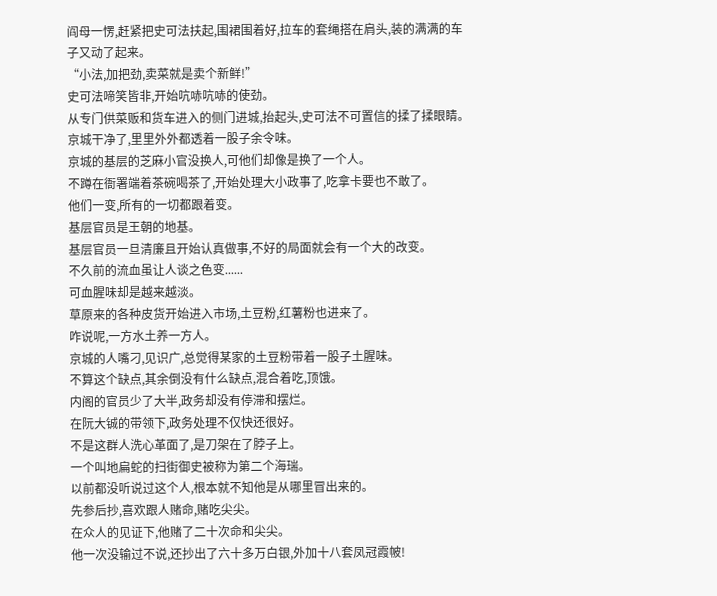阎母一愣,赶紧把史可法扶起,围裙围着好,拉车的套绳搭在肩头,装的满满的车子又动了起来。
“小法,加把劲,卖菜就是卖个新鲜!”
史可法啼笑皆非,开始吭哧吭哧的使劲。
从专门供菜贩和货车进入的侧门进城,抬起头,史可法不可置信的揉了揉眼睛。
京城干净了,里里外外都透着一股子余令味。
京城的基层的芝麻小官没换人,可他们却像是换了一个人。
不蹲在衙署端着茶碗喝茶了,开始处理大小政事了,吃拿卡要也不敢了。
他们一变,所有的一切都跟着变。
基层官员是王朝的地基。
基层官员一旦清廉且开始认真做事,不好的局面就会有一个大的改变。
不久前的流血虽让人谈之色变......
可血腥味却是越来越淡。
草原来的各种皮货开始进入市场,土豆粉,红薯粉也进来了。
咋说呢,一方水土养一方人。
京城的人嘴刁,见识广,总觉得某家的土豆粉带着一股子土腥味。
不算这个缺点,其余倒没有什么缺点,混合着吃,顶饿。
内阁的官员少了大半,政务却没有停滞和摆烂。
在阮大铖的带领下,政务处理不仅快还很好。
不是这群人洗心革面了,是刀架在了脖子上。
一个叫地扁蛇的扫街御史被称为第二个海瑞。
以前都没听说过这个人,根本就不知他是从哪里冒出来的。
先参后抄,喜欢跟人赌命,赌吃尖尖。
在众人的见证下,他赌了二十次命和尖尖。
他一次没输过不说,还抄出了六十多万白银,外加十八套凤冠霞帔!